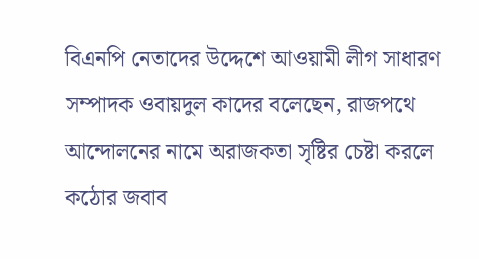বিএনপি নেতাদের উদ্দেশে আওয়ামী লীগ সাধারণ সম্পাদক ওবায়দুল কাদের বলেছেন, রাজপথে আন্দোলনের নামে অরাজকতা সৃষ্টির চেষ্টা করলে কঠোর জবাব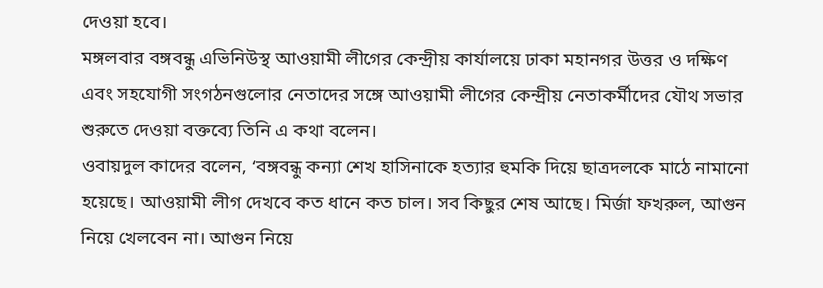দেওয়া হবে।
মঙ্গলবার বঙ্গবন্ধু এভিনিউস্থ আওয়ামী লীগের কেন্দ্রীয় কার্যালয়ে ঢাকা মহানগর উত্তর ও দক্ষিণ এবং সহযোগী সংগঠনগুলোর নেতাদের সঙ্গে আওয়ামী লীগের কেন্দ্রীয় নেতাকর্মীদের যৌথ সভার শুরুতে দেওয়া বক্তব্যে তিনি এ কথা বলেন।
ওবায়দুল কাদের বলেন, ‘বঙ্গবন্ধু কন্যা শেখ হাসিনাকে হত্যার হুমকি দিয়ে ছাত্রদলকে মাঠে নামানো হয়েছে। আওয়ামী লীগ দেখবে কত ধানে কত চাল। সব কিছুর শেষ আছে। মির্জা ফখরুল, আগুন নিয়ে খেলবেন না। আগুন নিয়ে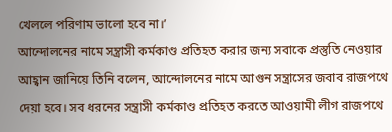খেললে পরিণাম ভালো হবে না।’
আন্দোলনের নামে সন্ত্রাসী কর্মকাণ্ড প্রতিহত করার জন্য সবাকে প্রস্তুতি নেওয়ার আহ্বান জানিয়ে তিনি বলেন, আন্দোলনের নামে আগুন সন্ত্রাসের জবাব রাজপথে দেয়া হবে। সব ধরনের সন্ত্রাসী কর্মকাণ্ড প্রতিহত করতে আওয়ামী লীগ রাজপথে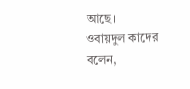আছে।
ওবায়দুল কাদের বলেন,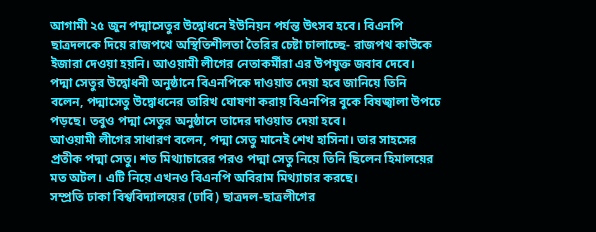আগামী ২৫ জুন পদ্মাসেতুর উদ্বোধনে ইউনিয়ন পর্যন্ত উৎসব হবে। বিএনপি ছাত্রদলকে দিয়ে রাজপথে অস্থিতিশীলতা তৈরির চেষ্টা চালাচ্ছে- রাজপথ কাউকে ইজারা দেওয়া হয়নি। আওয়ামী লীগের নেতাকর্মীরা এর উপযুক্ত জবাব দেবে।
পদ্মা সেতুর উদ্বোধনী অনুষ্ঠানে বিএনপিকে দাওয়াত দেয়া হবে জানিয়ে তিনি বলেন, পদ্মাসেতু উদ্বোধনের তারিখ ঘোষণা করায় বিএনপির বুকে বিষজ্বালা উপচে পড়ছে। তবুও পদ্মা সেতুর অনুষ্ঠানে তাদের দাওয়াত দেয়া হবে।
আওয়ামী লীগের সাধারণ বলেন, পদ্মা সেতু মানেই শেখ হাসিনা। তার সাহসের প্রতীক পদ্মা সেতু। শত মিথ্যাচারের পরও পদ্মা সেতু নিয়ে তিনি ছিলেন হিমালয়ের মত অটল। এটি নিয়ে এখনও বিএনপি অবিরাম মিথ্যাচার করছে।
সম্প্রতি ঢাকা বিশ্ববিদ্যালয়ের (ঢাবি) ছাত্রদল-ছাত্রলীগের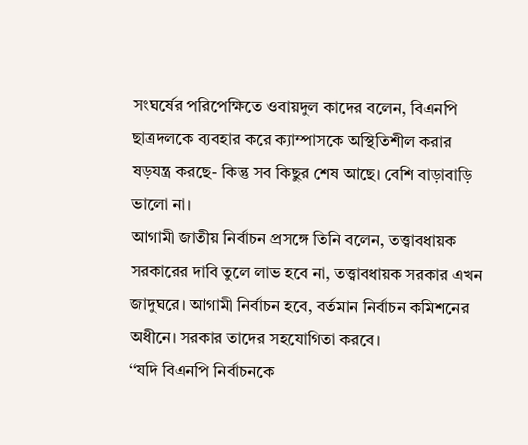সংঘর্ষের পরিপেক্ষিতে ওবায়দুল কাদের বলেন, বিএনপি ছাত্রদলকে ব্যবহার করে ক্যাম্পাসকে অস্থিতিশীল করার ষড়যন্ত্র করছে- কিন্তু সব কিছুর শেষ আছে। বেশি বাড়াবাড়ি ভালো না।
আগামী জাতীয় নির্বাচন প্রসঙ্গে তিনি বলেন, তত্ত্বাবধায়ক সরকারের দাবি তুলে লাভ হবে না, তত্ত্বাবধায়ক সরকার এখন জাদুঘরে। আগামী নির্বাচন হবে, বর্তমান নির্বাচন কমিশনের অধীনে। সরকার তাদের সহযোগিতা করবে।
‘‘যদি বিএনপি নির্বাচনকে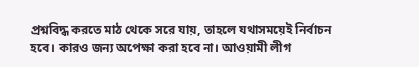প্রশ্নবিদ্ধ করতে মাঠ থেকে সরে যায়, তাহলে যথাসময়েই নির্বাচন হবে। কারও জন্য অপেক্ষা করা হবে না। আওয়ামী লীগ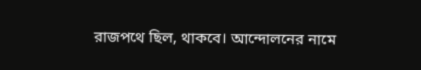রাজপথে ছিল, থাকবে। আন্দোলনের নামে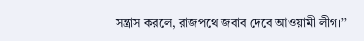সন্ত্রাস করলে, রাজপথে জবাব দেবে আওয়ামী লীগ।’’